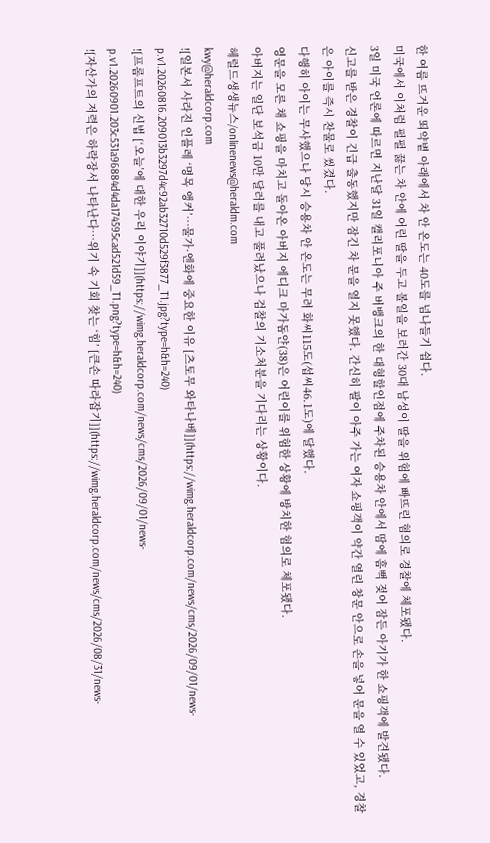한 여름 뜨거운 뙤약볕 아래에서 차 안 온도는 40도를 넘나들기 쉽다.
미국에서 이처럼 펄펄 끓는 차 안에 어린 딸을 두고 볼일을 보러간 30대 남성이 딸을 위험에 빠뜨린 혐의로 경찰에 체포됐다.
3일 미국 언론에 따르면 지난달 31일 캘리포니아 주 버뱅크의 한 대형할인점에 주차된 승용차 안에서 땀에 흠뻑 젖어 잠든 아기가 한 쇼핑객에 발견됐다.
신고를 받은 경찰이 긴급 출동했지만 잠긴 차 문을 열지 못했다. 간신히 팔이 아주 가는 여자 쇼핑객이 약간 열린 창문 안으로 손을 넣어 문을 열 수 있었고, 경찰은 아이를 즉시 찬물로 씼겼다.
다행히 아이는 무사했으나 당시 승용차 안 온도는 무려 화씨115도(섭씨46.1도)에 달했다.
영문을 모른 채 쇼핑을 마치고 돌아온 아버지 에디크 마가돔얀(38)은 어린이를 위험한 상황에 방치한 혐의로 체포됐다.
아버지는 일단 보석금 10만 달러를 내고 풀려났으나 검찰의 기소처분을 기다리는 상황이다.
헤럴드생생뉴스/onlinenews@heraldm.com
kwy@heraldcorp.com
![일본서 사라진 인플레 ‘명목 앵커’…물가·엔화에 중요한 이유 [츠토무 와타나베]](https://wimg.heraldcorp.com/news/cms/2026/09/01/news-p.v1.20260816.209013b3297d4c92ab32710d529f3877_T1.jpg?type=h&h=240)
![프롬프트의 신법 [‘오늘’에 대한 우리 이야기]](https://wimg.heraldcorp.com/news/cms/2026/09/01/news-p.v1.20260901.203c531a96884d4da174595cad521d59_T1.png?type=h&h=240)
![자산가의 저력은 하락장서 나타난다…위기 속 기회 찾는 ‘힘’ [큰손 따라잡기]](https://wimg.heraldcorp.com/news/cms/2026/08/31/news-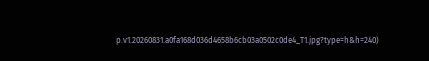p.v1.20260831.a0fa168d036d4658b6cb03a0502c0de4_T1.jpg?type=h&h=240)